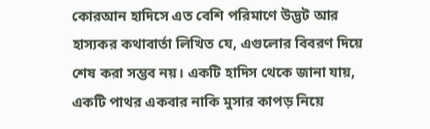কোরআন হাদিসে এত বেশি পরিমাণে উদ্ভট আর হাস্যকর কথাবার্তা লিখিত যে, এগুলোর বিবরণ দিয়ে শেষ করা সম্ভব নয়। একটি হাদিস থেকে জানা যায়, একটি পাথর একবার নাকি মুসার কাপড় নিয়ে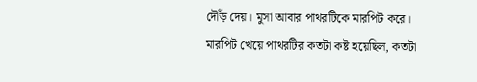দৌঁড় দেয়। মুসা আবার পাথরটিকে মারপিট করে। মারপিট খেয়ে পাথরটির কতটা কষ্ট হয়েছিল, কতটা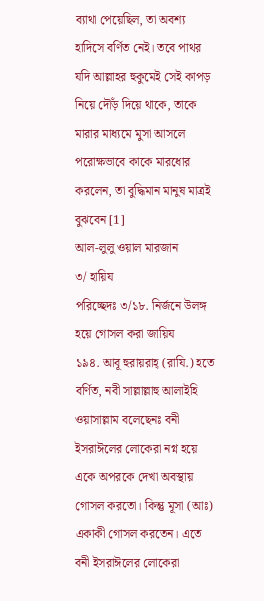ব্যাথা পেয়েছিল, তা অবশ্য হাদিসে বর্ণিত নেই। তবে পাথর যদি আল্লাহর হুকুমেই সেই কাপড় নিয়ে দৌঁড় দিয়ে থাকে, তাকে মারার মাধ্যমে মুসা আসলে পরোক্ষভাবে কাকে মারধোর করলেন, তা বুদ্ধিমান মানুষ মাত্রই বুঝবেন [1]
আল-লুলু ওয়াল মারজান
৩/ হায়িয
পরিচ্ছেদঃ ৩/১৮. নির্জনে উলঙ্গ হয়ে গোসল করা জায়িয
১৯৪. আবূ হুরায়রাহ্ (রাযি.) হতে বর্ণিত, নবী সাল্লাল্লাহু আলাইহি ওয়াসাল্লাম বলেছেনঃ বনী ইসরাঈলের লোকেরা নগ্ন হয়ে একে অপরকে দেখা অবস্থায় গোসল করতো। কিন্তু মূসা (আঃ) একাকী গোসল করতেন। এতে বনী ইসরাঈলের লোকেরা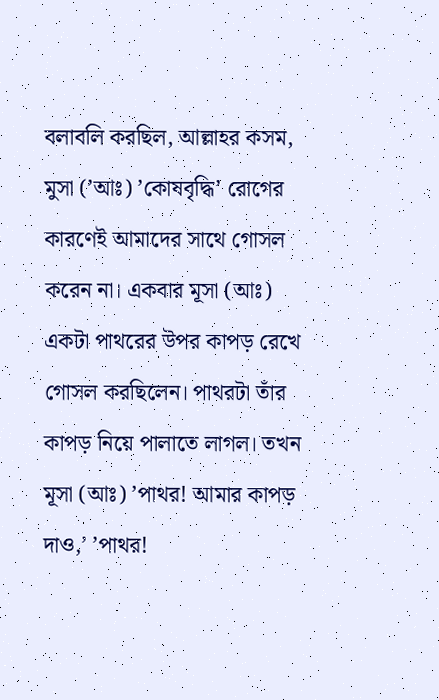বলাবলি করছিল, আল্লাহর কসম, মুসা (’আঃ) ’কোষবৃদ্ধি’ রোগের কারণেই আমাদের সাথে গোসল করেন না। একবার মূসা (আঃ) একটা পাথরের উপর কাপড় রেখে গোসল করছিলেন। পাথরটা তাঁর কাপড় নিয়ে পালাতে লাগল। তখন মূসা (আঃ) ’পাথর! আমার কাপড় দাও,’ ’পাথর!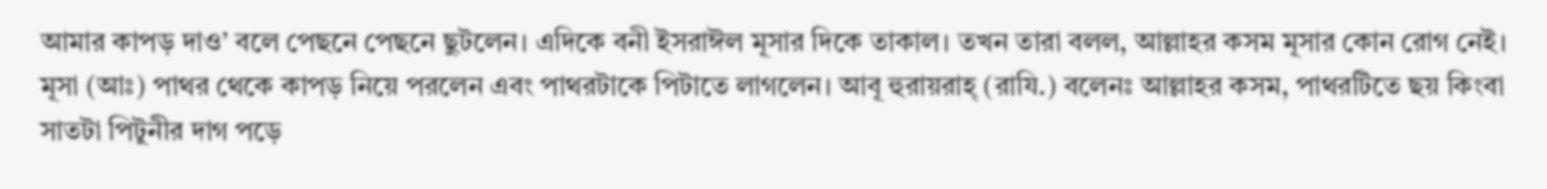আমার কাপড় দাও’ বলে পেছনে পেছনে ছুটলেন। এদিকে বনী ইসরাঈল মূসার দিকে তাকাল। তখন তারা বলল, আল্লাহর কসম মূসার কোন রোগ নেই। মূসা (আঃ) পাথর থেকে কাপড় নিয়ে পরলেন এবং পাথরটাকে পিটাতে লাগলেন। আবূ হুরায়রাহ্ (রাযি.) বলেনঃ আল্লাহর কসম, পাথরটিতে ছয় কিংবা সাতটা পিটুনীর দাগ পড়ে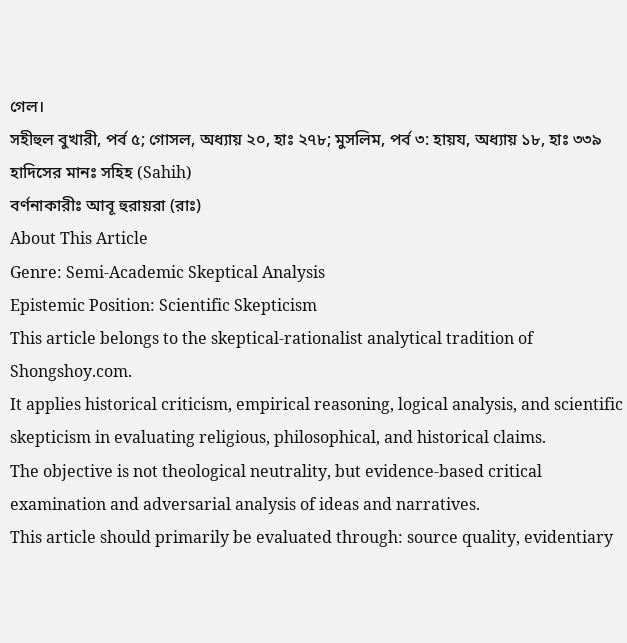গেল।
সহীহুল বুখারী, পৰ্ব ৫; গোসল, অধ্যায় ২০, হাঃ ২৭৮; মুসলিম, পর্ব ৩: হায়য, অধ্যায় ১৮, হাঃ ৩৩৯
হাদিসের মানঃ সহিহ (Sahih)
বর্ণনাকারীঃ আবূ হুরায়রা (রাঃ)
About This Article
Genre: Semi-Academic Skeptical Analysis
Epistemic Position: Scientific Skepticism
This article belongs to the skeptical-rationalist analytical tradition of Shongshoy.com.
It applies historical criticism, empirical reasoning, logical analysis, and scientific skepticism in evaluating religious, philosophical, and historical claims.
The objective is not theological neutrality, but evidence-based critical examination and adversarial analysis of ideas and narratives.
This article should primarily be evaluated through: source quality, evidentiary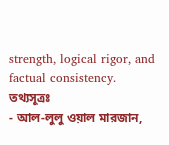strength, logical rigor, and factual consistency.
তথ্যসূত্রঃ
- আল-লুলু ওয়াল মারজান,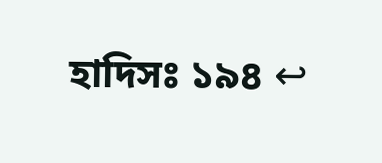হাদিসঃ ১৯৪ ↩